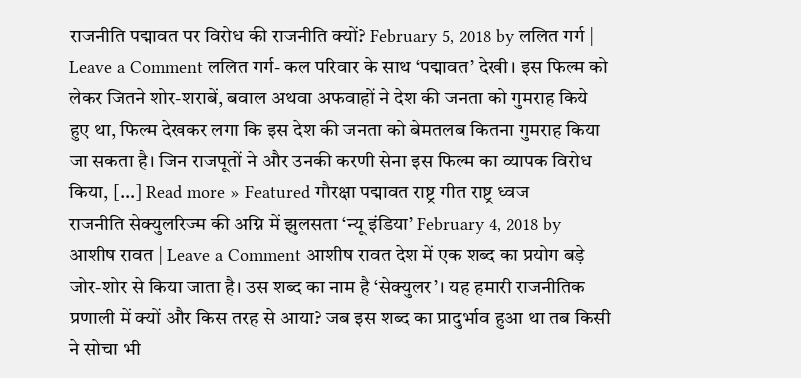राजनीति पद्मावत पर विरोध की राजनीति क्यों? February 5, 2018 by ललित गर्ग | Leave a Comment ललित गर्ग- कल परिवार के साथ ‘पद्मावत’ देखी। इस फिल्म को लेकर जितने शोर-शराबें, बवाल अथवा अफवाहों ने देश की जनता को गुमराह किये हुए था, फिल्म देखकर लगा कि इस देश की जनता को बेमतलब कितना गुमराह किया जा सकता है। जिन राजपूतों ने और उनकी करणी सेना इस फिल्म का व्यापक विरोध किया, […] Read more » Featured गौरक्षा पद्मावत राष्ट्र गीत राष्ट्र ध्वज
राजनीति सेक्युलरिज्म की अग्नि में झुलसता ‘न्यू इंडिया’ February 4, 2018 by आशीष रावत | Leave a Comment आशीष रावत देश में एक शब्द का प्रयोग बड़े जोर-शोर से किया जाता है। उस शब्द का नाम है ‘सेक्युलर’। यह हमारी राजनीतिक प्रणाली में क्यों और किस तरह से आया? जब इस शब्द का प्रादुर्भाव हुआ था तब किसी ने सोचा भी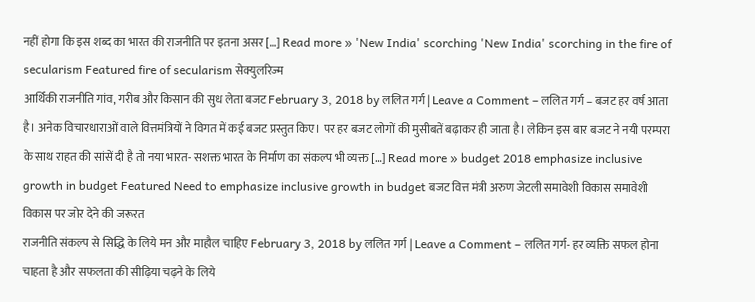नहीं होगा कि इस शब्द का भारत की राजनीति पर इतना असर […] Read more » 'New India' scorching 'New India' scorching in the fire of secularism Featured fire of secularism सेक्युलरिज्म
आर्थिकी राजनीति गांव, गरीब और किसान की सुध लेता बजट February 3, 2018 by ललित गर्ग | Leave a Comment – ललित गर्ग – बजट हर वर्ष आता है। अनेक विचारधाराओं वाले वित्तमंत्रियों ने विगत में कई बजट प्रस्तुत किए। पर हर बजट लोगों की मुसीबतें बढ़ाकर ही जाता है। लेकिन इस बार बजट ने नयी परम्परा के साथ राहत की सांसें दी है तो नया भारत- सशक्त भारत के निर्माण का संकल्प भी व्यक्त […] Read more » budget 2018 emphasize inclusive growth in budget Featured Need to emphasize inclusive growth in budget बजट वित्त मंत्री अरुण जेटली समावेशी विकास समावेशी विकास पर जोर देने की जरूरत
राजनीति संकल्प से सिद्धि के लिये मन और माहौल चाहिए February 3, 2018 by ललित गर्ग | Leave a Comment – ललित गर्ग- हर व्यक्ति सफल होना चाहता है और सफलता की सीढ़िया चढ़ने के लिये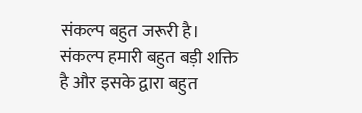संकल्प बहुत जरूरी है। संकल्प हमारी बहुत बड़ी शक्ति है और इसके द्वारा बहुत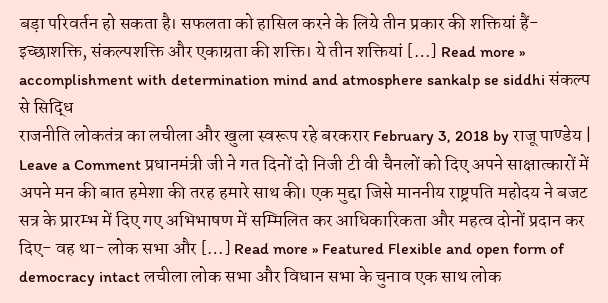बड़ा परिवर्तन हो सकता है। सफलता को हासिल करने के लिये तीन प्रकार की शक्तियां हैं- इच्छाशक्ति, संकल्पशक्ति और एकाग्रता की शक्ति। ये तीन शक्तियां […] Read more » accomplishment with determination mind and atmosphere sankalp se siddhi संकल्प से सिद्धि
राजनीति लोकतंत्र का लचीला और खुला स्वरूप रहे बरकरार February 3, 2018 by राजू पाण्डेय | Leave a Comment प्रधानमंत्री जी ने गत दिनों दो निजी टी वी चैनलों को दिए अपने साक्षात्कारों में अपने मन की बात हमेशा की तरह हमारे साथ की। एक मुद्दा जिसे माननीय राष्ट्रपति महोदय ने बजट सत्र के प्रारम्भ में दिए गए अभिभाषण में सम्मिलित कर आधिकारिकता और महत्व दोनों प्रदान कर दिए- वह था- लोक सभा और […] Read more » Featured Flexible and open form of democracy intact लचीला लोक सभा और विधान सभा के चुनाव एक साथ लोक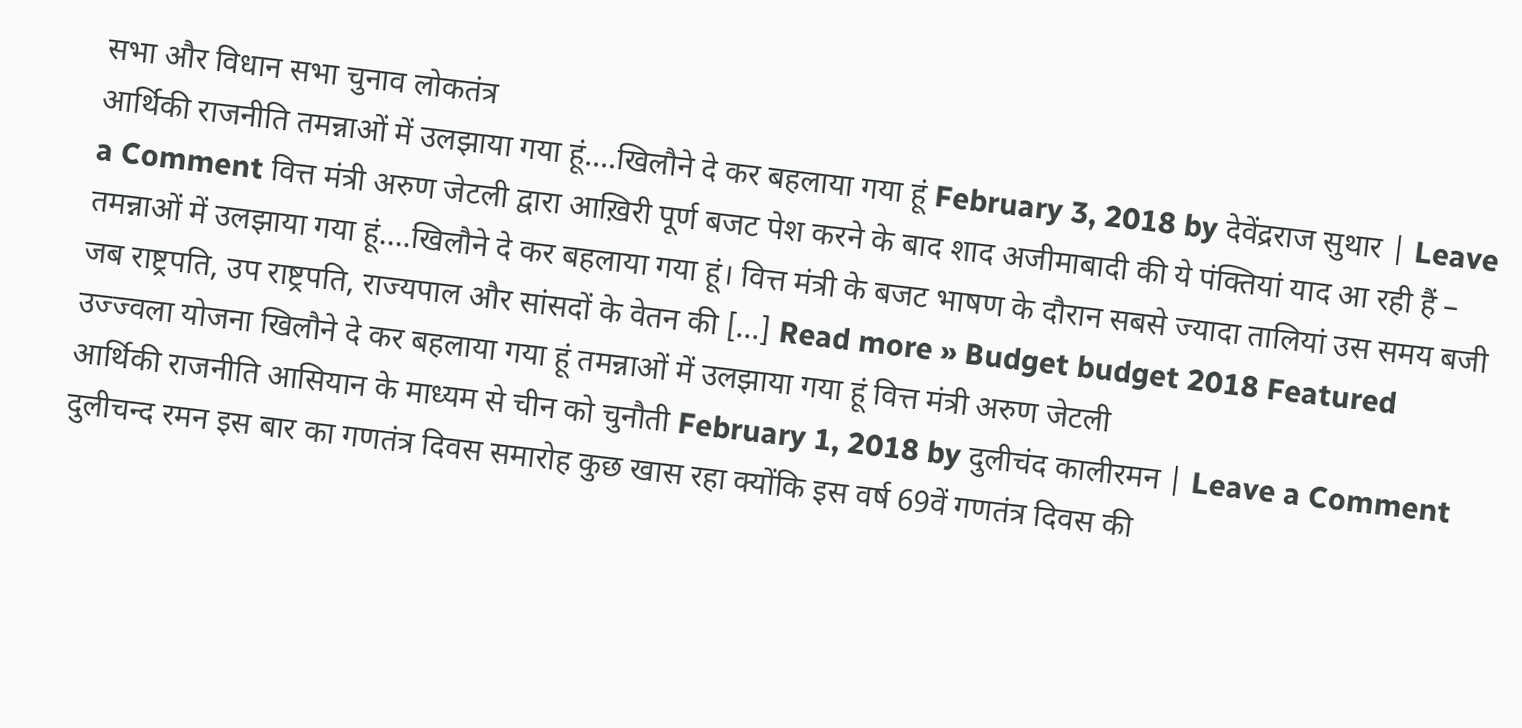सभा और विधान सभा चुनाव लोकतंत्र
आर्थिकी राजनीति तमन्नाओं में उलझाया गया हूं….खिलौने दे कर बहलाया गया हूं February 3, 2018 by देवेंद्रराज सुथार | Leave a Comment वित्त मंत्री अरुण जेटली द्वारा आख़िरी पूर्ण बजट पेश करने के बाद शाद अजीमाबादी की ये पंक्तियां याद आ रही हैं – तमन्नाओं में उलझाया गया हूं….खिलौने दे कर बहलाया गया हूं। वित्त मंत्री के बजट भाषण के दौरान सबसे ज्यादा तालियां उस समय बजी जब राष्ट्रपति, उप राष्ट्रपति, राज्यपाल और सांसदों के वेतन की […] Read more » Budget budget 2018 Featured उज्ज्वला योजना खिलौने दे कर बहलाया गया हूं तमन्नाओं में उलझाया गया हूं वित्त मंत्री अरुण जेटली
आर्थिकी राजनीति आसियान के माध्यम से चीन को चुनौती February 1, 2018 by दुलीचंद कालीरमन | Leave a Comment दुलीचन्द रमन इस बार का गणतंत्र दिवस समारोह कुछ खास रहा क्योंकि इस वर्ष 69वें गणतंत्र दिवस की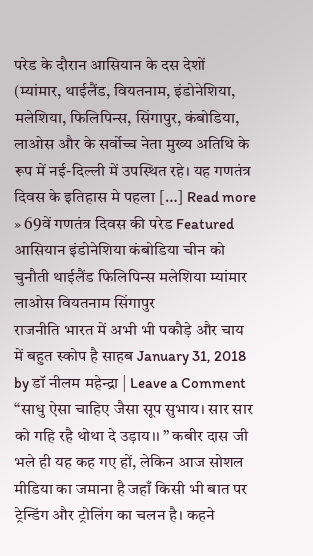परेड के दौरान आसियान के दस देशों (म्यांमार, थाईलैंड, वियतनाम, इंडोनेशिया, मलेशिया, फिलिपिन्स, सिंगापुर, कंबोडिया, लाओस और के सर्वोच्च नेता मुख्य अतिथि के रूप में नई-दिल्ली में उपस्थित रहे। यह गणतंत्र दिवस के इतिहास मे पहला […] Read more » 69वें गणतंत्र दिवस की परेड Featured आसियान इंडोनेशिया कंबोडिया चीन को चुनौती थाईलैंड फिलिपिन्स मलेशिया म्यांमार लाओस वियतनाम सिंगापुर
राजनीति भारत में अभी भी पकौड़े और चाय में बहुत स्कोप है साहब January 31, 2018 by डॉ नीलम महेन्द्रा | Leave a Comment “साधु ऐसा चाहिए जैसा सूप सुभाय। सार सार को गहि रहै थोथा दे उड़ाय।। ” कबीर दास जी भले ही यह कह गए हों, लेकिन आज सोशल मीडिया का जमाना है जहाँ किसी भी बात पर ट्रेन्डिंग और ट्रोलिंग का चलन है। कहने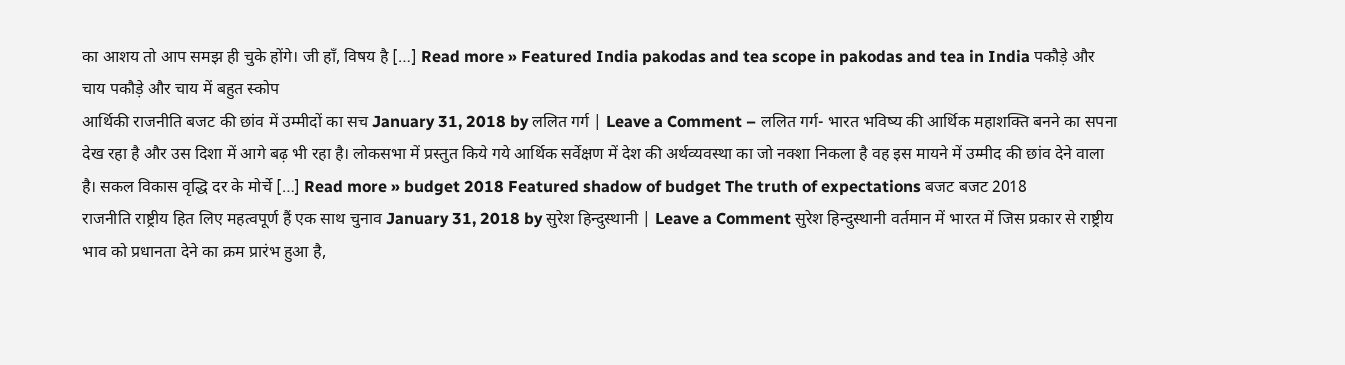का आशय तो आप समझ ही चुके होंगे। जी हाँ, विषय है […] Read more » Featured India pakodas and tea scope in pakodas and tea in India पकौड़े और चाय पकौड़े और चाय में बहुत स्कोप
आर्थिकी राजनीति बजट की छांव में उम्मीदों का सच January 31, 2018 by ललित गर्ग | Leave a Comment – ललित गर्ग- भारत भविष्य की आर्थिक महाशक्ति बनने का सपना देख रहा है और उस दिशा में आगे बढ़ भी रहा है। लोकसभा में प्रस्तुत किये गये आर्थिक सर्वेक्षण में देश की अर्थव्यवस्था का जो नक्शा निकला है वह इस मायने में उम्मीद की छांव देने वाला है। सकल विकास वृद्धि दर के मोर्चे […] Read more » budget 2018 Featured shadow of budget The truth of expectations बजट बजट 2018
राजनीति राष्ट्रीय हित लिए महत्वपूर्ण हैं एक साथ चुनाव January 31, 2018 by सुरेश हिन्दुस्थानी | Leave a Comment सुरेश हिन्दुस्थानी वर्तमान में भारत में जिस प्रकार से राष्ट्रीय भाव को प्रधानता देने का क्रम प्रारंभ हुआ है,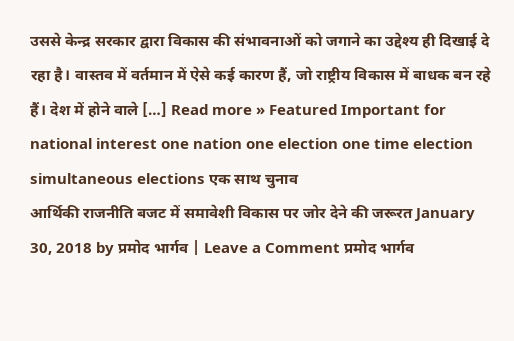उससे केन्द्र सरकार द्वारा विकास की संभावनाओं को जगाने का उद्देश्य ही दिखाई दे रहा है। वास्तव में वर्तमान में ऐसे कई कारण हैं, जो राष्ट्रीय विकास में बाधक बन रहे हैं। देश में होने वाले […] Read more » Featured Important for national interest one nation one election one time election simultaneous elections एक साथ चुनाव
आर्थिकी राजनीति बजट में समावेशी विकास पर जोर देने की जरूरत January 30, 2018 by प्रमोद भार्गव | Leave a Comment प्रमोद भार्गव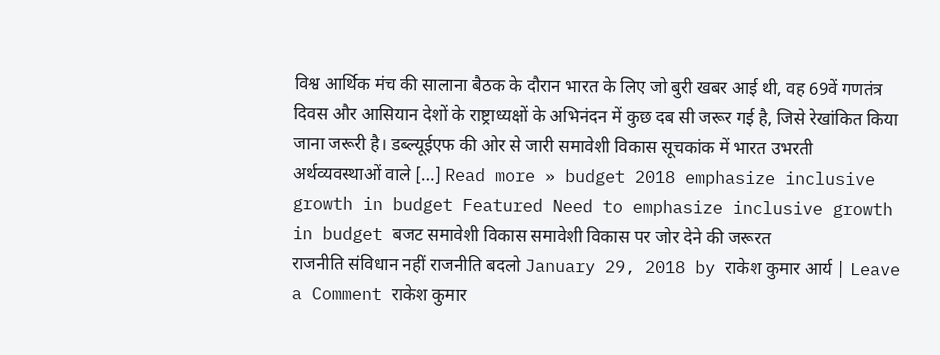विश्व आर्थिक मंच की सालाना बैठक के दौरान भारत के लिए जो बुरी खबर आई थी, वह 69वें गणतंत्र दिवस और आसियान देशों के राष्ट्राध्यक्षों के अभिनंदन में कुछ दब सी जरूर गई है, जिसे रेखांकित किया जाना जरूरी है। डब्ल्यूईएफ की ओर से जारी समावेशी विकास सूचकांक में भारत उभरती अर्थव्यवस्थाओं वाले […] Read more » budget 2018 emphasize inclusive growth in budget Featured Need to emphasize inclusive growth in budget बजट समावेशी विकास समावेशी विकास पर जोर देने की जरूरत
राजनीति संविधान नहीं राजनीति बदलो January 29, 2018 by राकेश कुमार आर्य | Leave a Comment राकेश कुमार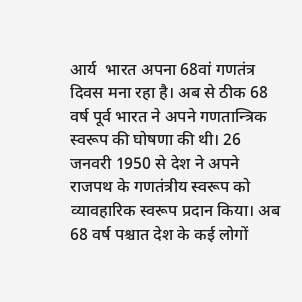आर्य  भारत अपना 68वां गणतंत्र दिवस मना रहा है। अब से ठीक 68 वर्ष पूर्व भारत ने अपने गणतान्त्रिक स्वरूप की घोषणा की थी। 26 जनवरी 1950 से देश ने अपने राजपथ के गणतंत्रीय स्वरूप को व्यावहारिक स्वरूप प्रदान किया। अब 68 वर्ष पश्चात देश के कई लोगों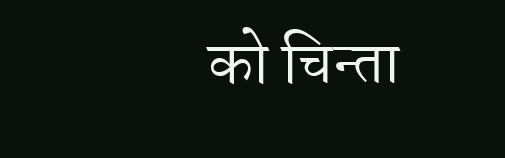को चिन्ता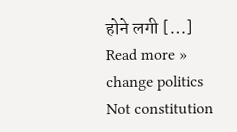होने लगी […] Read more » change politics Not constitution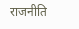राजनीति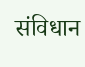संविधान